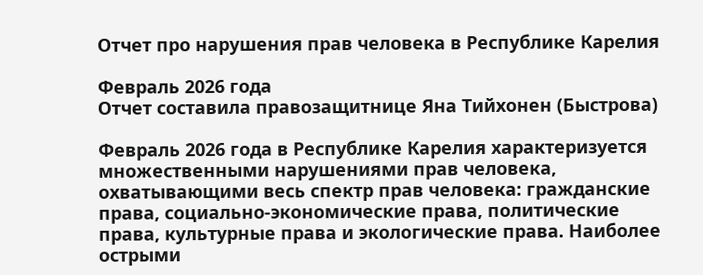Отчет про нарушения прав человека в Республике Карелия

Февраль 2026 года
Отчет составила правозащитнице Яна Тийхонен (Быстрова)

Февраль 2026 года в Республике Карелия характеризуется множественными нарушениями прав человека, охватывающими весь спектр прав человека: гражданские права, социально-экономические права, политические права, культурные права и экологические права. Наиболее острыми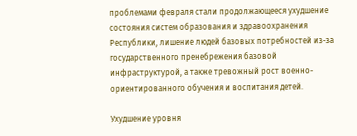проблемами февраля стали продолжающееся ухудшение состояния систем образования и здравоохранения Республики, лишение людей базовых потребностей из-за государственного пренебрежения базовой инфраструктурой, а также тревожный рост военно-ориентированного обучения и воспитания детей.

Ухудшение уровня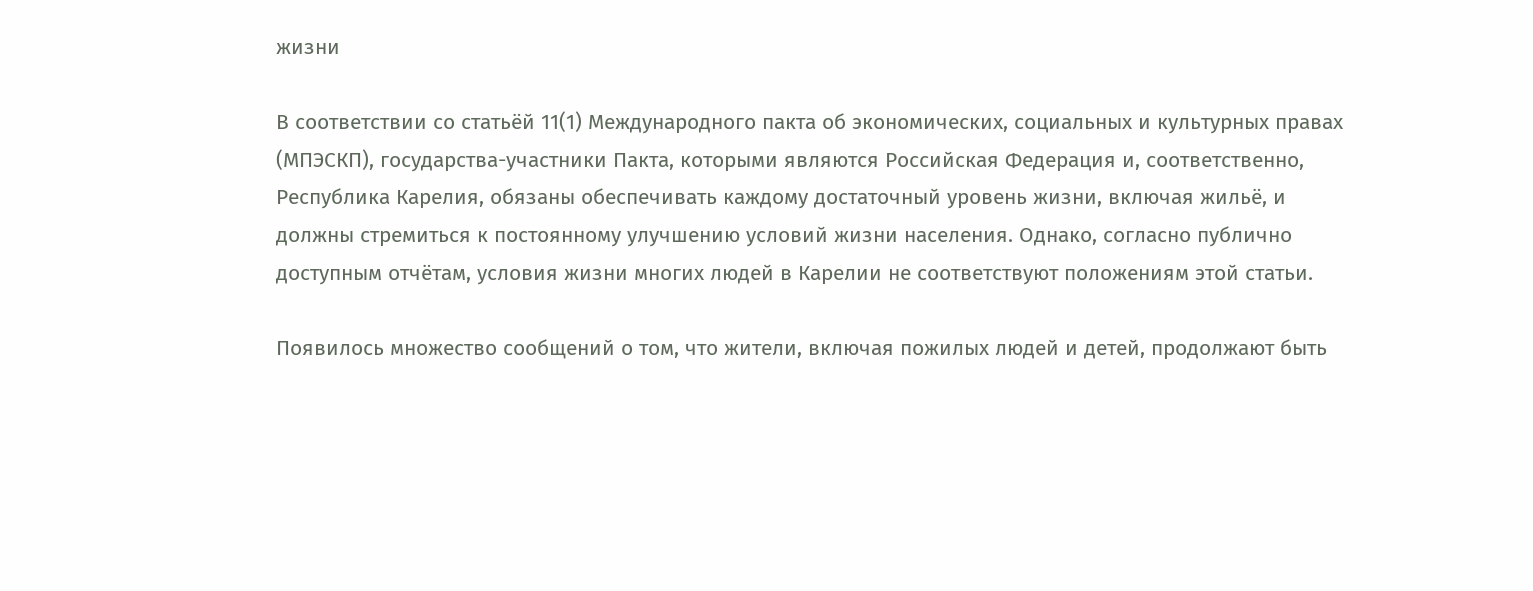жизни

В соответствии со статьёй 11(1) Международного пакта об экономических, социальных и культурных правах (МПЭСКП), государства-участники Пакта, которыми являются Российская Федерация и, соответственно, Республика Карелия, обязаны обеспечивать каждому достаточный уровень жизни, включая жильё, и должны стремиться к постоянному улучшению условий жизни населения. Однако, согласно публично доступным отчётам, условия жизни многих людей в Карелии не соответствуют положениям этой статьи.

Появилось множество сообщений о том, что жители, включая пожилых людей и детей, продолжают быть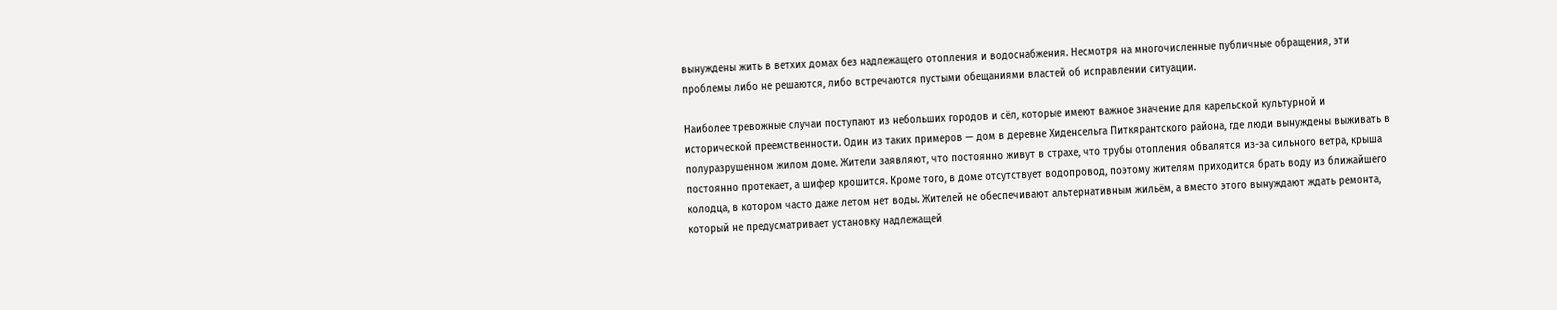вынуждены жить в ветхих домах без надлежащего отопления и водоснабжения. Несмотря на многочисленные публичные обращения, эти проблемы либо не решаются, либо встречаются пустыми обещаниями властей об исправлении ситуации.

Наиболее тревожные случаи поступают из небольших городов и сёл, которые имеют важное значение для карельской культурной и исторической преемственности. Один из таких примеров — дом в деревне Хиденсельга Питкярантского района, где люди вынуждены выживать в полуразрушенном жилом доме. Жители заявляют, что постоянно живут в страхе, что трубы отопления обвалятся из-за сильного ветра, крыша постоянно протекает, а шифер крошится. Кроме того, в доме отсутствует водопровод, поэтому жителям приходится брать воду из ближайшего колодца, в котором часто даже летом нет воды. Жителей не обеспечивают альтернативным жильём, а вместо этого вынуждают ждать ремонта, который не предусматривает установку надлежащей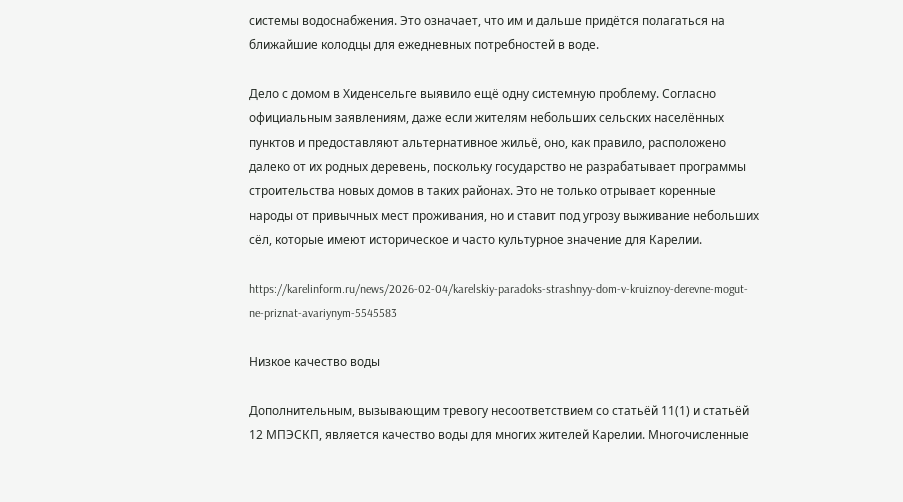системы водоснабжения. Это означает, что им и дальше придётся полагаться на ближайшие колодцы для ежедневных потребностей в воде.

Дело с домом в Хиденсельге выявило ещё одну системную проблему. Согласно официальным заявлениям, даже если жителям небольших сельских населённых пунктов и предоставляют альтернативное жильё, оно, как правило, расположено далеко от их родных деревень, поскольку государство не разрабатывает программы строительства новых домов в таких районах. Это не только отрывает коренные народы от привычных мест проживания, но и ставит под угрозу выживание небольших сёл, которые имеют историческое и часто культурное значение для Карелии.

https://karelinform.ru/news/2026-02-04/karelskiy-paradoks-strashnyy-dom-v-kruiznoy-derevne-mogut-ne-priznat-avariynym-5545583

Низкое качество воды

Дополнительным, вызывающим тревогу несоответствием со статьёй 11(1) и статьёй 12 МПЭСКП, является качество воды для многих жителей Карелии. Многочисленные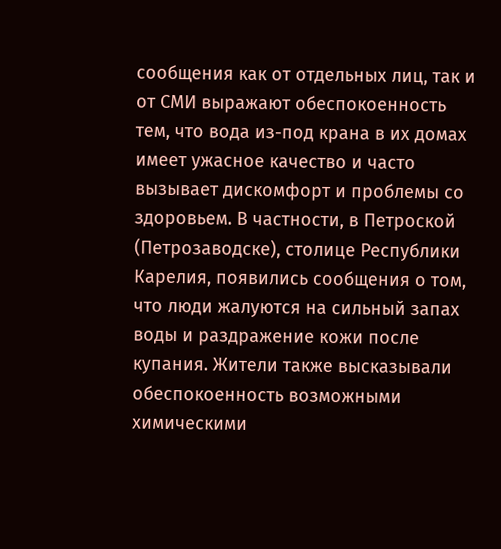сообщения как от отдельных лиц, так и от СМИ выражают обеспокоенность тем, что вода из-под крана в их домах имеет ужасное качество и часто вызывает дискомфорт и проблемы со здоровьем. В частности, в Петроской (Петрозаводске), столице Республики Карелия, появились сообщения о том, что люди жалуются на сильный запах воды и раздражение кожи после купания. Жители также высказывали обеспокоенность возможными химическими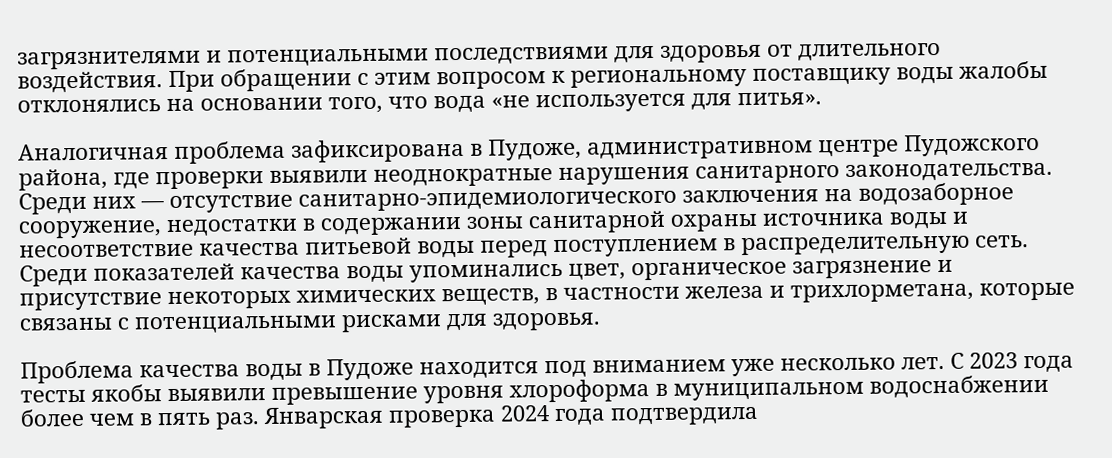загрязнителями и потенциальными последствиями для здоровья от длительного воздействия. При обращении с этим вопросом к региональному поставщику воды жалобы отклонялись на основании того, что вода «не используется для питья».

Аналогичная проблема зафиксирована в Пудоже, административном центре Пудожского района, где проверки выявили неоднократные нарушения санитарного законодательства. Среди них — отсутствие санитарно-эпидемиологического заключения на водозаборное сооружение, недостатки в содержании зоны санитарной охраны источника воды и несоответствие качества питьевой воды перед поступлением в распределительную сеть. Среди показателей качества воды упоминались цвет, органическое загрязнение и присутствие некоторых химических веществ, в частности железа и трихлорметана, которые связаны с потенциальными рисками для здоровья.

Проблема качества воды в Пудоже находится под вниманием уже несколько лет. С 2023 года тесты якобы выявили превышение уровня хлороформа в муниципальном водоснабжении более чем в пять раз. Январская проверка 2024 года подтвердила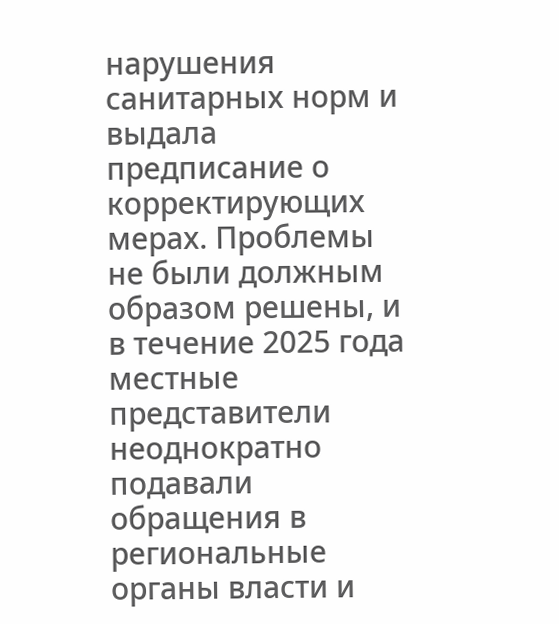нарушения санитарных норм и выдала предписание о корректирующих мерах. Проблемы не были должным образом решены, и в течение 2025 года местные представители неоднократно подавали обращения в региональные органы власти и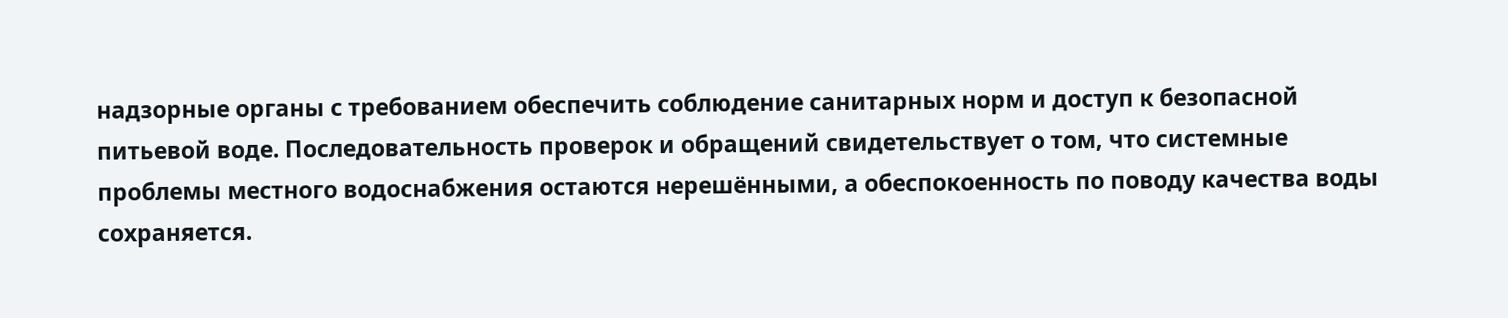надзорные органы с требованием обеспечить соблюдение санитарных норм и доступ к безопасной питьевой воде. Последовательность проверок и обращений свидетельствует о том, что системные проблемы местного водоснабжения остаются нерешёнными, а обеспокоенность по поводу качества воды сохраняется.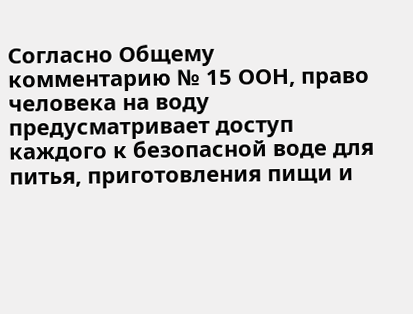Согласно Общему комментарию № 15 ООН, право человека на воду предусматривает доступ каждого к безопасной воде для питья, приготовления пищи и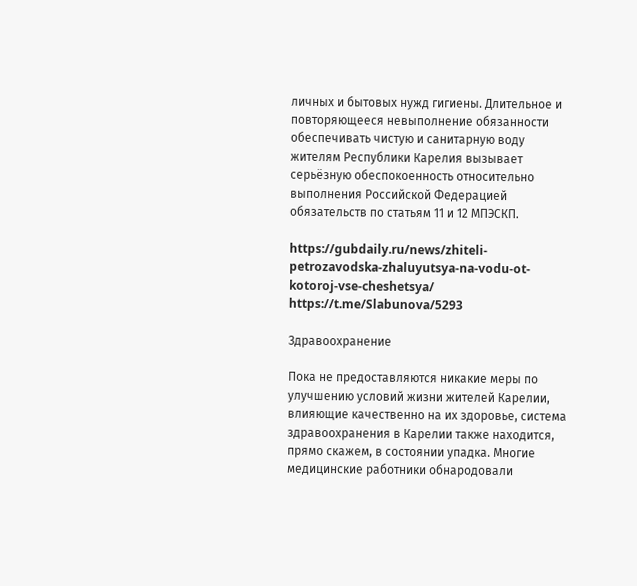личных и бытовых нужд гигиены. Длительное и повторяющееся невыполнение обязанности обеспечивать чистую и санитарную воду жителям Республики Карелия вызывает серьёзную обеспокоенность относительно выполнения Российской Федерацией обязательств по статьям 11 и 12 МПЭСКП.

https://gubdaily.ru/news/zhiteli-petrozavodska-zhaluyutsya-na-vodu-ot-kotoroj-vse-cheshetsya/
https://t.me/Slabunova/5293

Здравоохранение

Пока не предоставляются никакие меры по улучшению условий жизни жителей Карелии, влияющие качественно на их здоровье, система здравоохранения в Карелии также находится, прямо скажем, в состоянии упадка. Многие медицинские работники обнародовали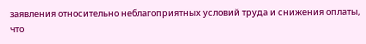заявления относительно неблагоприятных условий труда и снижения оплаты, что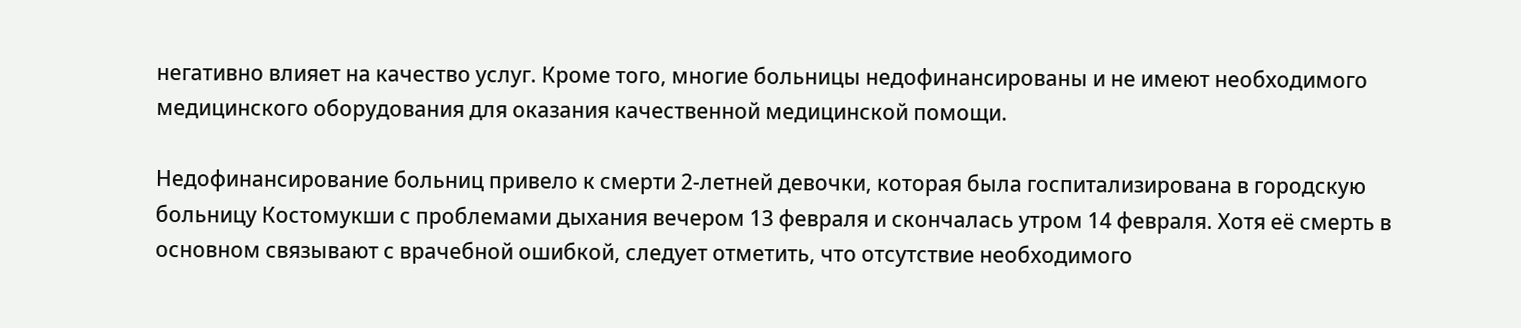негативно влияет на качество услуг. Кроме того, многие больницы недофинансированы и не имеют необходимого медицинского оборудования для оказания качественной медицинской помощи.

Недофинансирование больниц привело к смерти 2-летней девочки, которая была госпитализирована в городскую больницу Костомукши с проблемами дыхания вечером 13 февраля и скончалась утром 14 февраля. Хотя её смерть в основном связывают с врачебной ошибкой, следует отметить, что отсутствие необходимого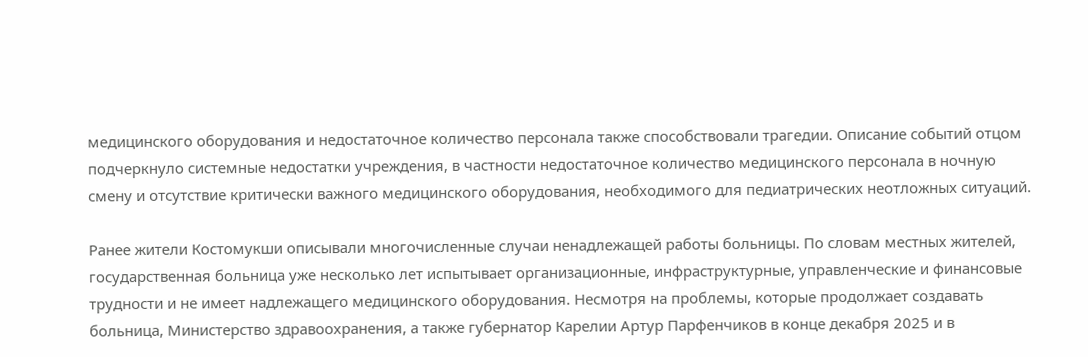медицинского оборудования и недостаточное количество персонала также способствовали трагедии. Описание событий отцом подчеркнуло системные недостатки учреждения, в частности недостаточное количество медицинского персонала в ночную смену и отсутствие критически важного медицинского оборудования, необходимого для педиатрических неотложных ситуаций.

Ранее жители Костомукши описывали многочисленные случаи ненадлежащей работы больницы. По словам местных жителей, государственная больница уже несколько лет испытывает организационные, инфраструктурные, управленческие и финансовые трудности и не имеет надлежащего медицинского оборудования. Несмотря на проблемы, которые продолжает создавать больница, Министерство здравоохранения, а также губернатор Карелии Артур Парфенчиков в конце декабря 2025 и в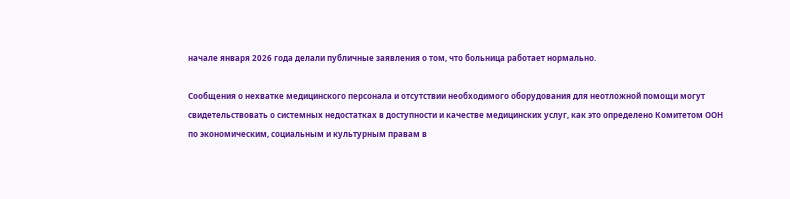начале января 2026 года делали публичные заявления о том, что больница работает нормально.

Сообщения о нехватке медицинского персонала и отсутствии необходимого оборудования для неотложной помощи могут свидетельствовать о системных недостатках в доступности и качестве медицинских услуг, как это определено Комитетом ООН по экономическим, социальным и культурным правам в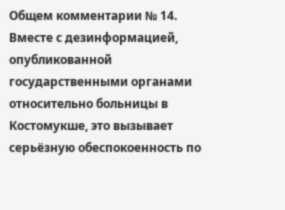Общем комментарии № 14. Вместе с дезинформацией, опубликованной государственными органами относительно больницы в Костомукше, это вызывает серьёзную обеспокоенность по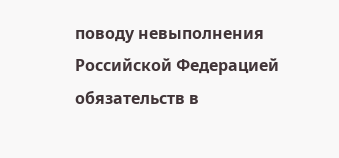поводу невыполнения Российской Федерацией обязательств в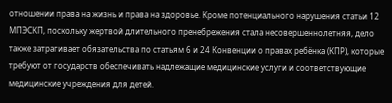отношении права на жизнь и права на здоровье. Кроме потенциального нарушения статьи 12 МПЭСКП, поскольку жертвой длительного пренебрежения стала несовершеннолетняя, дело также затрагивает обязательства по статьям 6 и 24 Конвенции о правах ребёнка (КПР), которые требуют от государств обеспечивать надлежащие медицинские услуги и соответствующие медицинские учреждения для детей.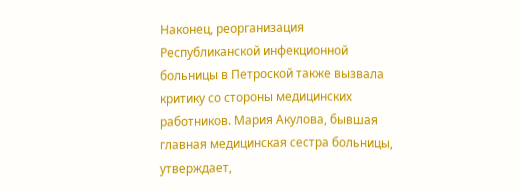Наконец, реорганизация Республиканской инфекционной больницы в Петроской также вызвала критику со стороны медицинских работников. Мария Акулова, бывшая главная медицинская сестра больницы, утверждает,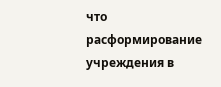что расформирование учреждения в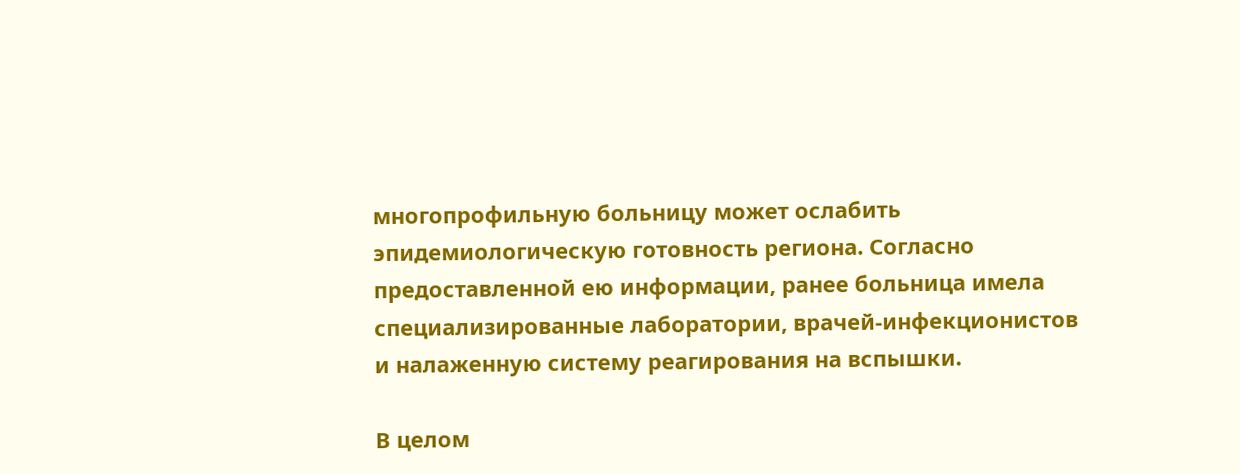многопрофильную больницу может ослабить эпидемиологическую готовность региона. Согласно предоставленной ею информации, ранее больница имела специализированные лаборатории, врачей-инфекционистов и налаженную систему реагирования на вспышки.

В целом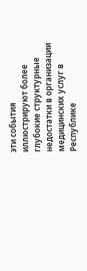эти события иллюстрируют более глубокие структурные недостатки в организации медицинских услуг в Республике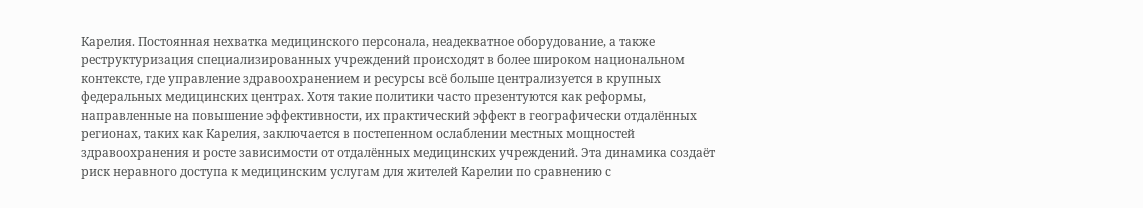Карелия. Постоянная нехватка медицинского персонала, неадекватное оборудование, а также реструктуризация специализированных учреждений происходят в более широком национальном контексте, где управление здравоохранением и ресурсы всё больше централизуется в крупных федеральных медицинских центрах. Хотя такие политики часто презентуются как реформы, направленные на повышение эффективности, их практический эффект в географически отдалённых регионах, таких как Карелия, заключается в постепенном ослаблении местных мощностей здравоохранения и росте зависимости от отдалённых медицинских учреждений. Эта динамика создаёт риск неравного доступа к медицинским услугам для жителей Карелии по сравнению с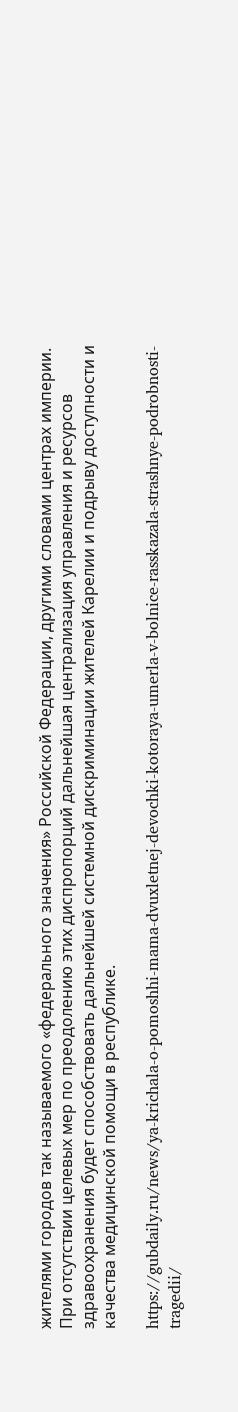жителями городов так называемого «федерального значения» Российской Федерации, другими словами центрах империи. При отсутствии целевых мер по преодолению этих диспропорций дальнейшая централизация управления и ресурсов здравоохранения будет способствовать дальнейшей системной дискриминации жителей Карелии и подрыву доступности и качества медицинской помощи в республике.

https://gubdaily.ru/news/ya-krichala-o-pomoshhi-mama-dvuxletnej-devochki-kotoraya-umerla-v-bolnice-rasskazala-strashnye-podrobnosti-tragedii/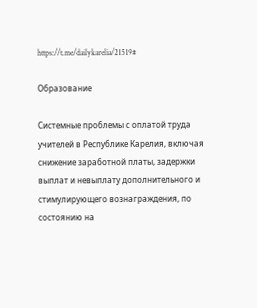https://t.me/dailykarelia/21519#

Образование

Системные проблемы с оплатой труда учителей в Республике Карелия, включая снижение заработной платы, задержки выплат и невыплату дополнительного и стимулирующего вознаграждения, по состоянию на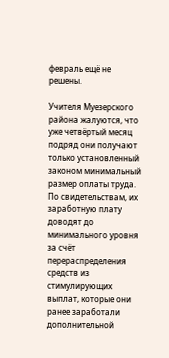февраль ещё не решены.

Учителя Муезерского района жалуются, что уже четвёртый месяц подряд они получают только установленный законом минимальный размер оплаты труда. По свидетельствам, их заработную плату доводят до минимального уровня за счёт перераспределения средств из стимулирующих выплат, которые они ранее заработали дополнительной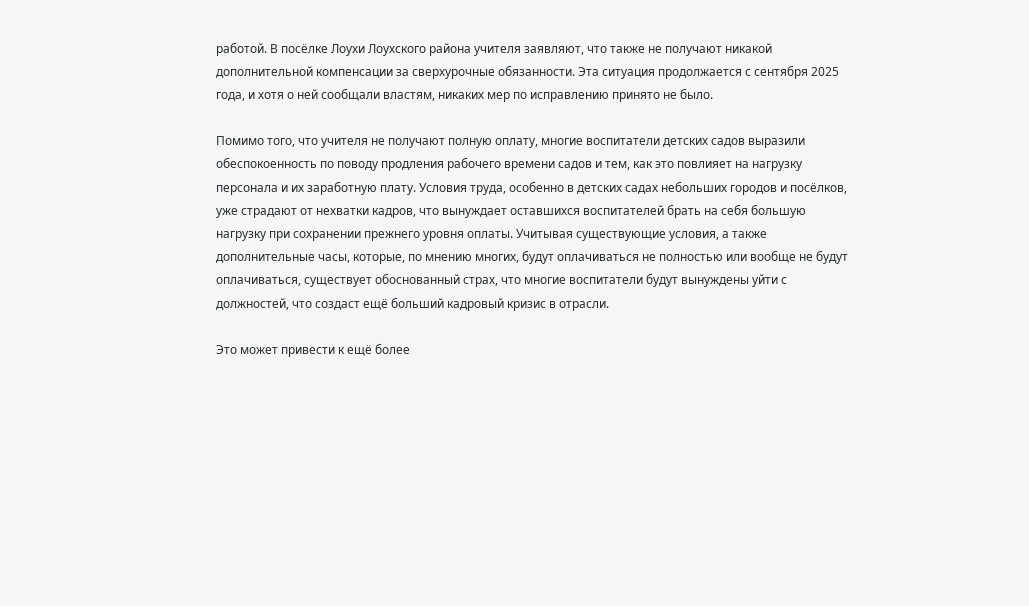работой. В посёлке Лоухи Лоухского района учителя заявляют, что также не получают никакой дополнительной компенсации за сверхурочные обязанности. Эта ситуация продолжается с сентября 2025 года, и хотя о ней сообщали властям, никаких мер по исправлению принято не было.

Помимо того, что учителя не получают полную оплату, многие воспитатели детских садов выразили обеспокоенность по поводу продления рабочего времени садов и тем, как это повлияет на нагрузку персонала и их заработную плату. Условия труда, особенно в детских садах небольших городов и посёлков, уже страдают от нехватки кадров, что вынуждает оставшихся воспитателей брать на себя большую нагрузку при сохранении прежнего уровня оплаты. Учитывая существующие условия, а также дополнительные часы, которые, по мнению многих, будут оплачиваться не полностью или вообще не будут оплачиваться, существует обоснованный страх, что многие воспитатели будут вынуждены уйти с должностей, что создаст ещё больший кадровый кризис в отрасли.

Это может привести к ещё более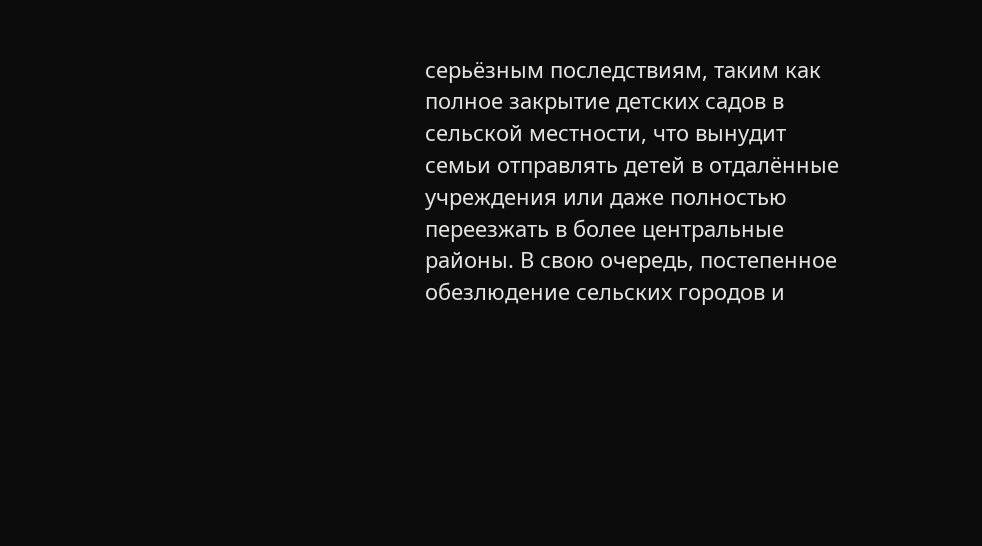серьёзным последствиям, таким как полное закрытие детских садов в сельской местности, что вынудит семьи отправлять детей в отдалённые учреждения или даже полностью переезжать в более центральные районы. В свою очередь, постепенное обезлюдение сельских городов и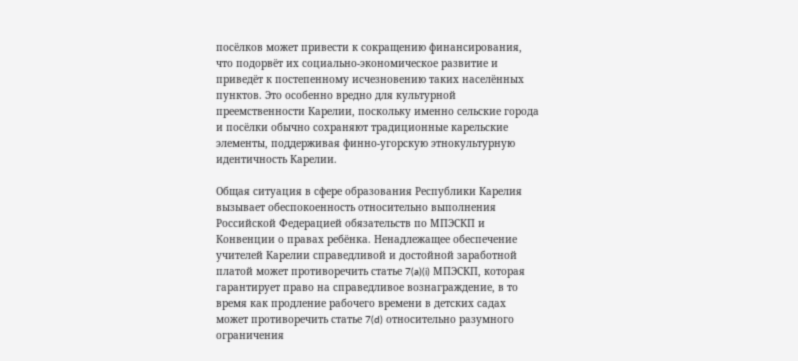посёлков может привести к сокращению финансирования, что подорвёт их социально-экономическое развитие и приведёт к постепенному исчезновению таких населённых пунктов. Это особенно вредно для культурной преемственности Карелии, поскольку именно сельские города и посёлки обычно сохраняют традиционные карельские элементы, поддерживая финно-угорскую этнокультурную идентичность Карелии.

Общая ситуация в сфере образования Республики Карелия вызывает обеспокоенность относительно выполнения Российской Федерацией обязательств по МПЭСКП и Конвенции о правах ребёнка. Ненадлежащее обеспечение учителей Карелии справедливой и достойной заработной платой может противоречить статье 7(a)(i) МПЭСКП, которая гарантирует право на справедливое вознаграждение, в то время как продление рабочего времени в детских садах может противоречить статье 7(d) относительно разумного ограничения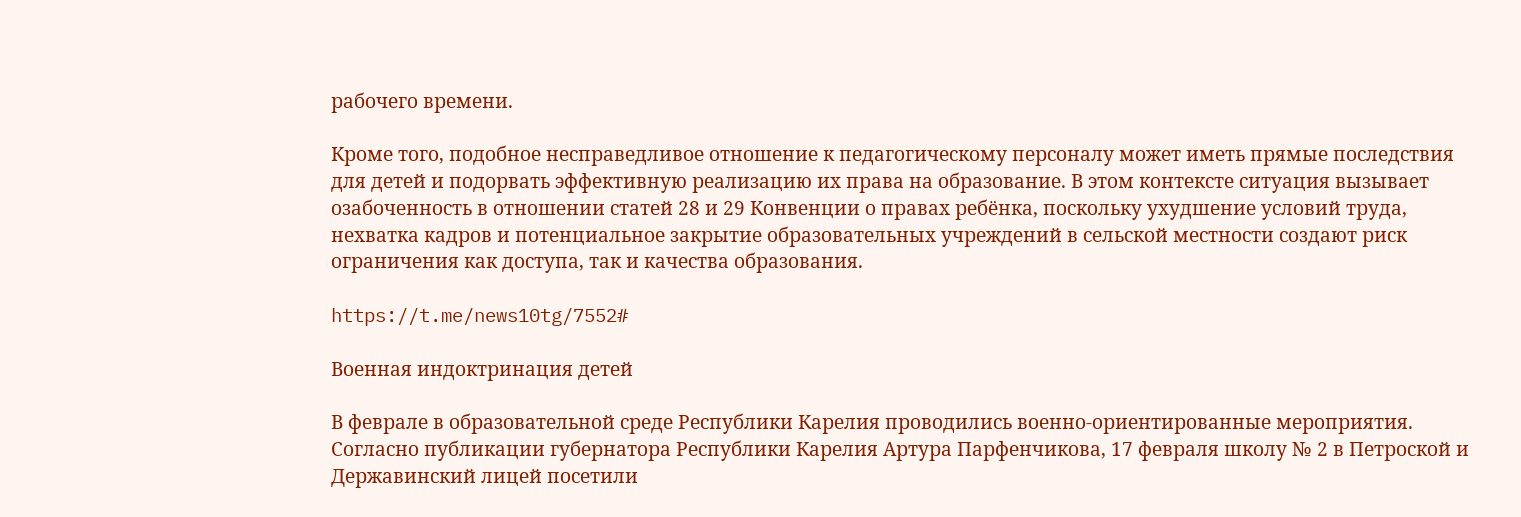рабочего времени.

Кроме того, подобное несправедливое отношение к педагогическому персоналу может иметь прямые последствия для детей и подорвать эффективную реализацию их права на образование. В этом контексте ситуация вызывает озабоченность в отношении статей 28 и 29 Конвенции о правах ребёнка, поскольку ухудшение условий труда, нехватка кадров и потенциальное закрытие образовательных учреждений в сельской местности создают риск ограничения как доступа, так и качества образования.

https://t.me/news10tg/7552#

Военная индоктринация детей

В феврале в образовательной среде Республики Карелия проводились военно-ориентированные мероприятия. Согласно публикации губернатора Республики Карелия Артура Парфенчикова, 17 февраля школу № 2 в Петроской и Державинский лицей посетили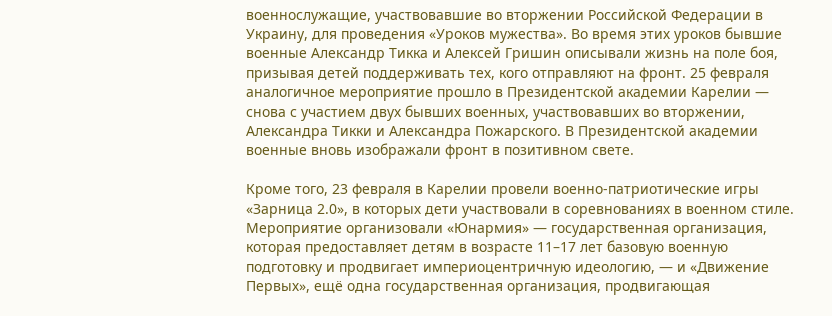военнослужащие, участвовавшие во вторжении Российской Федерации в Украину, для проведения «Уроков мужества». Во время этих уроков бывшие военные Александр Тикка и Алексей Гришин описывали жизнь на поле боя, призывая детей поддерживать тех, кого отправляют на фронт. 25 февраля аналогичное мероприятие прошло в Президентской академии Карелии — снова с участием двух бывших военных, участвовавших во вторжении, Александра Тикки и Александра Пожарского. В Президентской академии военные вновь изображали фронт в позитивном свете.

Кроме того, 23 февраля в Карелии провели военно-патриотические игры «Зарница 2.0», в которых дети участвовали в соревнованиях в военном стиле. Мероприятие организовали «Юнармия» — государственная организация, которая предоставляет детям в возрасте 11–17 лет базовую военную подготовку и продвигает империоцентричную идеологию, — и «Движение Первых», ещё одна государственная организация, продвигающая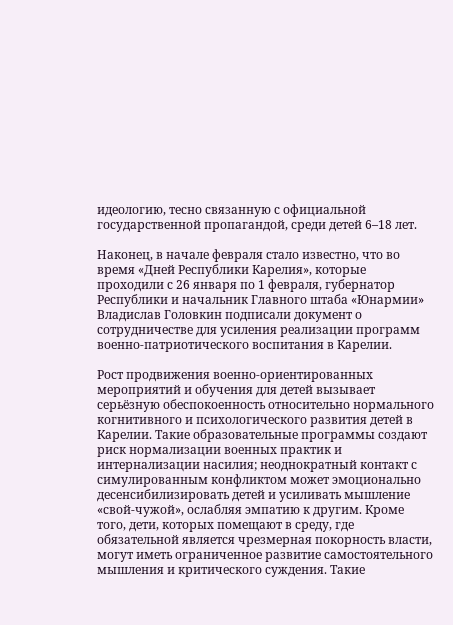идеологию, тесно связанную с официальной государственной пропагандой, среди детей 6–18 лет.

Наконец, в начале февраля стало известно, что во время «Дней Республики Карелия», которые проходили с 26 января по 1 февраля, губернатор Республики и начальник Главного штаба «Юнармии» Владислав Головкин подписали документ о сотрудничестве для усиления реализации программ военно-патриотического воспитания в Карелии.

Рост продвижения военно-ориентированных мероприятий и обучения для детей вызывает серьёзную обеспокоенность относительно нормального когнитивного и психологического развития детей в Карелии. Такие образовательные программы создают риск нормализации военных практик и интернализации насилия; неоднократный контакт с симулированным конфликтом может эмоционально десенсибилизировать детей и усиливать мышление «свой-чужой», ослабляя эмпатию к другим. Кроме того, дети, которых помещают в среду, где обязательной является чрезмерная покорность власти, могут иметь ограниченное развитие самостоятельного мышления и критического суждения. Такие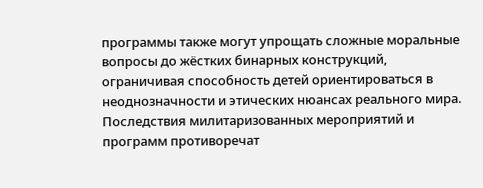программы также могут упрощать сложные моральные вопросы до жёстких бинарных конструкций, ограничивая способность детей ориентироваться в неоднозначности и этических нюансах реального мира. Последствия милитаризованных мероприятий и программ противоречат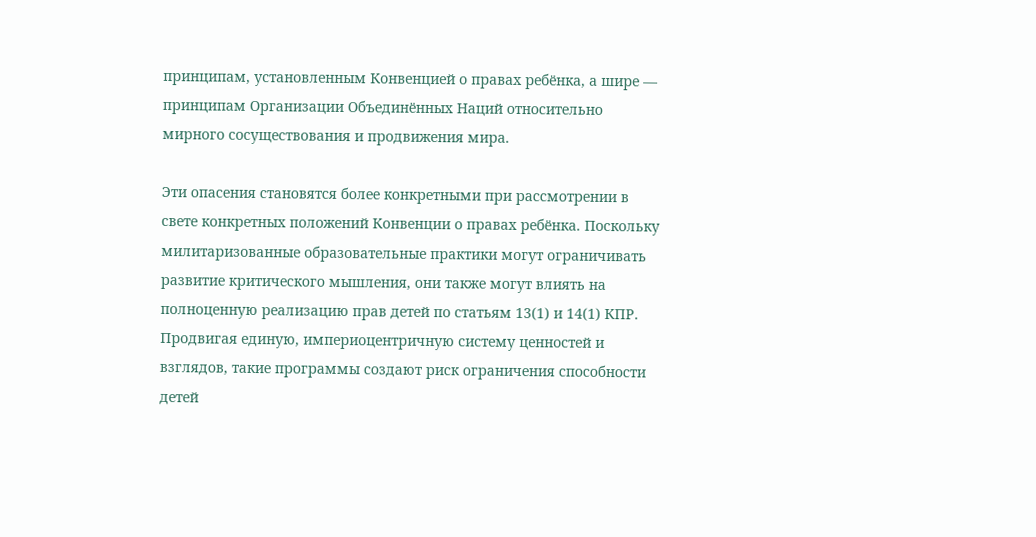принципам, установленным Конвенцией о правах ребёнка, а шире — принципам Организации Объединённых Наций относительно мирного сосуществования и продвижения мира.

Эти опасения становятся более конкретными при рассмотрении в свете конкретных положений Конвенции о правах ребёнка. Поскольку милитаризованные образовательные практики могут ограничивать развитие критического мышления, они также могут влиять на полноценную реализацию прав детей по статьям 13(1) и 14(1) КПР. Продвигая единую, империоцентричную систему ценностей и взглядов, такие программы создают риск ограничения способности детей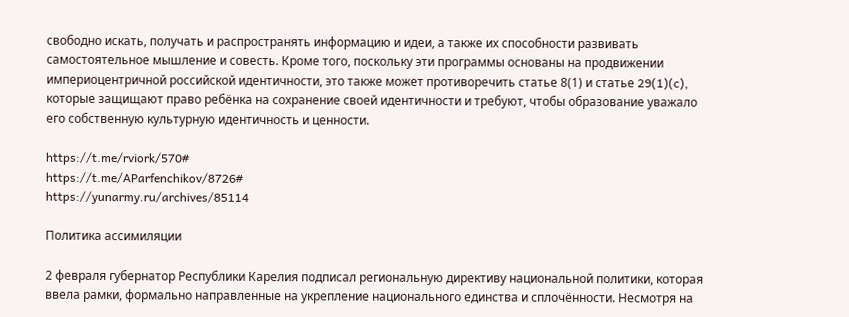свободно искать, получать и распространять информацию и идеи, а также их способности развивать самостоятельное мышление и совесть. Кроме того, поскольку эти программы основаны на продвижении империоцентричной российской идентичности, это также может противоречить статье 8(1) и статье 29(1)(c), которые защищают право ребёнка на сохранение своей идентичности и требуют, чтобы образование уважало его собственную культурную идентичность и ценности.

https://t.me/rviork/570#
https://t.me/AParfenchikov/8726#
https://yunarmy.ru/archives/85114

Политика ассимиляции

2 февраля губернатор Республики Карелия подписал региональную директиву национальной политики, которая ввела рамки, формально направленные на укрепление национального единства и сплочённости. Несмотря на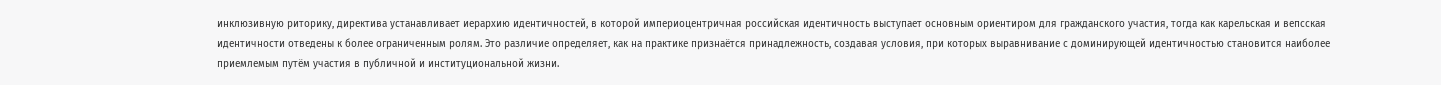инклюзивную риторику, директива устанавливает иерархию идентичностей, в которой империоцентричная российская идентичность выступает основным ориентиром для гражданского участия, тогда как карельская и вепсская идентичности отведены к более ограниченным ролям. Это различие определяет, как на практике признаётся принадлежность, создавая условия, при которых выравнивание с доминирующей идентичностью становится наиболее приемлемым путём участия в публичной и институциональной жизни.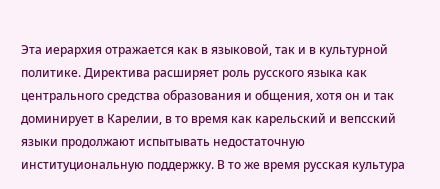Эта иерархия отражается как в языковой, так и в культурной политике. Директива расширяет роль русского языка как центрального средства образования и общения, хотя он и так доминирует в Карелии, в то время как карельский и вепсский языки продолжают испытывать недостаточную институциональную поддержку. В то же время русская культура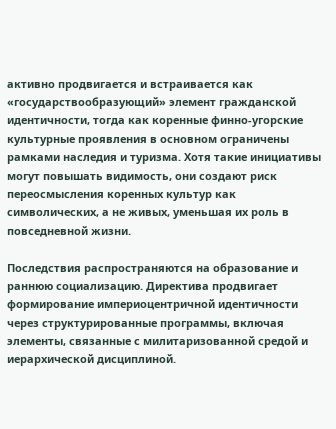активно продвигается и встраивается как «государствообразующий» элемент гражданской идентичности, тогда как коренные финно-угорские культурные проявления в основном ограничены рамками наследия и туризма. Хотя такие инициативы могут повышать видимость, они создают риск переосмысления коренных культур как символических, а не живых, уменьшая их роль в повседневной жизни.

Последствия распространяются на образование и раннюю социализацию. Директива продвигает формирование империоцентричной идентичности через структурированные программы, включая элементы, связанные с милитаризованной средой и иерархической дисциплиной.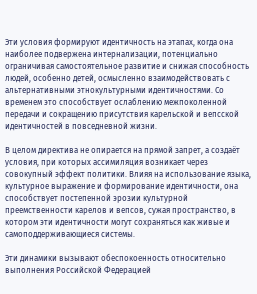Эти условия формируют идентичность на этапах, когда она наиболее подвержена интернализации, потенциально ограничивая самостоятельное развитие и снижая способность людей, особенно детей, осмысленно взаимодействовать с альтернативными этнокультурными идентичностями. Со временем это способствует ослаблению межпоколенной передачи и сокращению присутствия карельской и вепсской идентичностей в повседневной жизни.

В целом директива не опирается на прямой запрет, а создаёт условия, при которых ассимиляция возникает через совокупный эффект политики. Влияя на использование языка, культурное выражение и формирование идентичности, она способствует постепенной эрозии культурной преемственности карелов и вепсов, сужая пространство, в котором эти идентичности могут сохраняться как живые и самоподдерживающиеся системы.

Эти динамики вызывают обеспокоенность относительно выполнения Российской Федерацией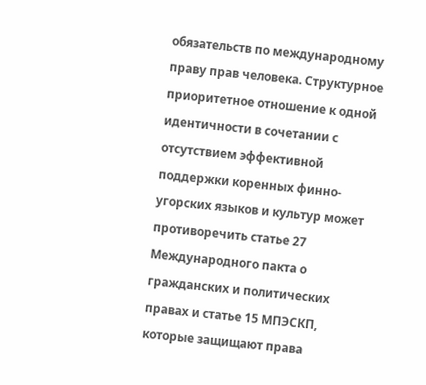обязательств по международному праву прав человека. Структурное приоритетное отношение к одной идентичности в сочетании с отсутствием эффективной поддержки коренных финно-угорских языков и культур может противоречить статье 27 Международного пакта о гражданских и политических правах и статье 15 МПЭСКП, которые защищают права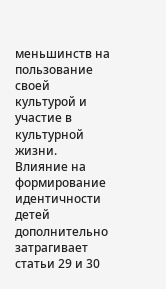меньшинств на пользование своей культурой и участие в культурной жизни. Влияние на формирование идентичности детей дополнительно затрагивает статьи 29 и 30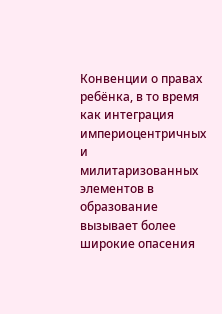Конвенции о правах ребёнка, в то время как интеграция империоцентричных и милитаризованных элементов в образование вызывает более широкие опасения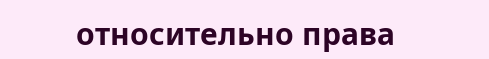относительно права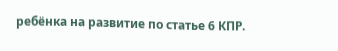ребёнка на развитие по статье 6 КПР.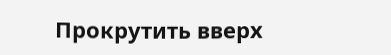Прокрутить вверх